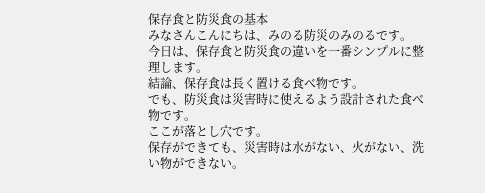保存食と防災食の基本
みなさんこんにちは、みのる防災のみのるです。
今日は、保存食と防災食の違いを一番シンプルに整理します。
結論、保存食は長く置ける食べ物です。
でも、防災食は災害時に使えるよう設計された食べ物です。
ここが落とし穴です。
保存ができても、災害時は水がない、火がない、洗い物ができない。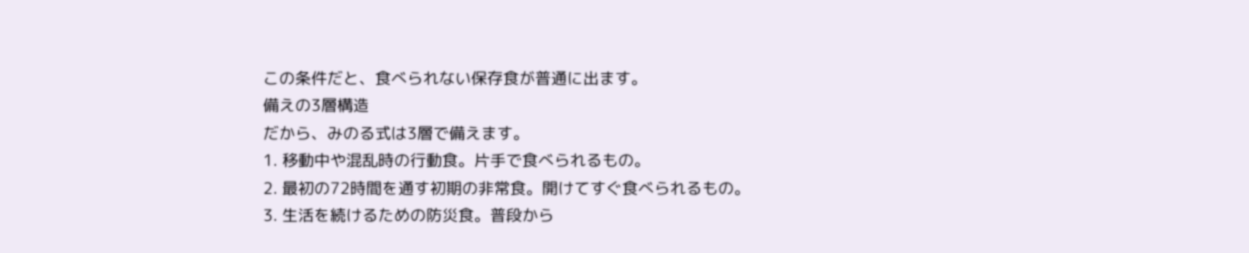この条件だと、食べられない保存食が普通に出ます。
備えの3層構造
だから、みのる式は3層で備えます。
1. 移動中や混乱時の行動食。片手で食べられるもの。
2. 最初の72時間を通す初期の非常食。開けてすぐ食べられるもの。
3. 生活を続けるための防災食。普段から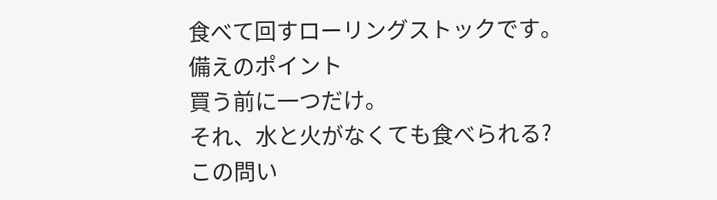食べて回すローリングストックです。
備えのポイント
買う前に一つだけ。
それ、水と火がなくても食べられる?
この問い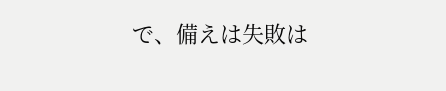で、備えは失敗は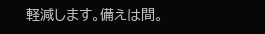軽減します。備えは間。